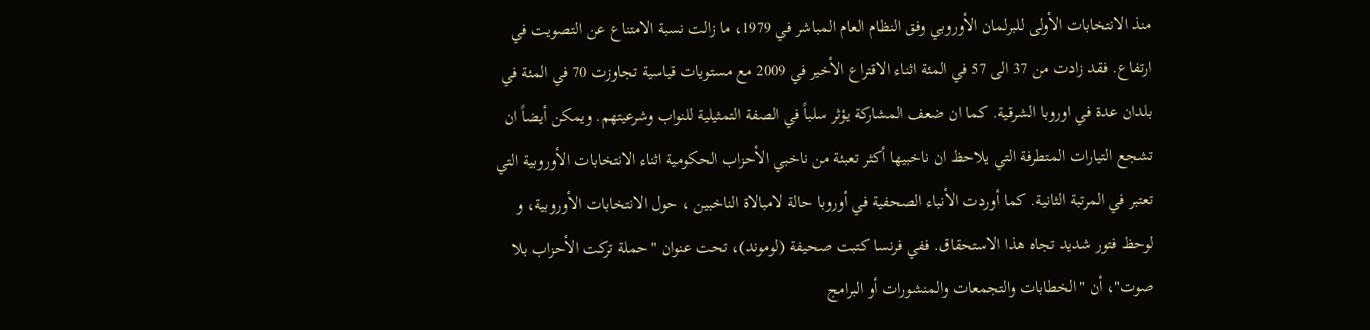منذ الانتخابات الأولى للبرلمان الأوروبي وفق النظام العام المباشر في 1979، ما زالت نسبة الامتناع عن التصويت في ارتفاع. فقد زادت من 37 الى 57 في المئة اثناء الاقتراع الأخير في 2009 مع مستويات قياسية تجاوزت 70 في المئة في بلدان عدة في اوروبا الشرقية. كما ان ضعف المشاركة يؤثر سلباً في الصفة التمثيلية للنواب وشرعيتهم. ويمكن أيضاً ان تشجع التيارات المتطرفة التي يلاحظ ان ناخبيها أكثر تعبئة من ناخبي الأحزاب الحكومية اثناء الانتخابات الأوروبية التي تعتبر في المرتبة الثانية. كما أوردت الأنباء الصحفية في أوروبا حالة لامبالاة الناخبين ، حول الانتخابات الأوروبية، و لوحظ فتور شديد تجاه هذا الاستحقاق. ففي فرنسا كتبت صحيفة (لوموند)، تحت عنوان "حملة تركت الأحزاب بلا صوت"، أن "الخطابات والتجمعات والمنشورات أو البرامج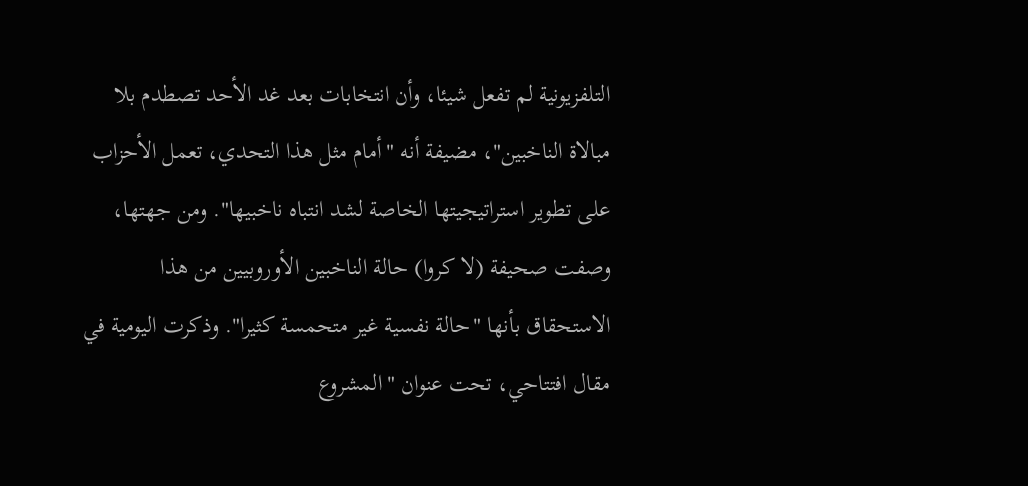التلفزيونية لم تفعل شيئا، وأن انتخابات بعد غد الأحد تصطدم بلا مبالاة الناخبين"، مضيفة أنه "أمام مثل هذا التحدي، تعمل الأحزاب على تطوير استراتيجيتها الخاصة لشد انتباه ناخبيها". ومن جهتها، وصفت صحيفة (لا كروا) حالة الناخبين الأوروبيين من هذا الاستحقاق بأنها "حالة نفسية غير متحمسة كثيرا". وذكرت اليومية في مقال افتتاحي، تحت عنوان "المشروع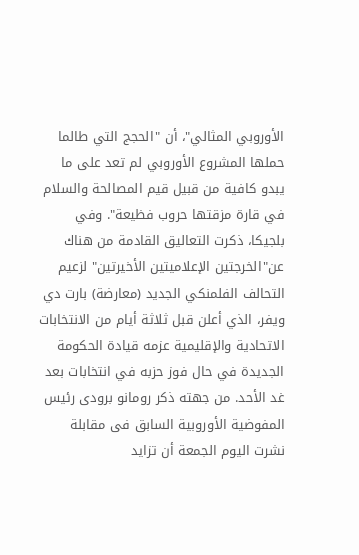الأوروبي المثالي"، أن "الحجج التي طالما حملها المشروع الأوروبي لم تعد على ما يبدو كافية من قبيل قيم المصالحة والسلام في قارة مزقتها حروب فظيعة". وفي بلجيكا، ذكرت التعاليق القادمة من هناك عن"الخرجتين الإعلاميتين الأخيرتين" لزعيم التحالف الفلمنكي الجديد (معارضة) بارت دي ويفر، الذي أعلن قبل ثلاثة أيام من الانتخابات الاتحادية والإقليمية عزمه قيادة الحكومة الجديدة في حال فوز حزبه في انتخابات بعد غد الأحد. من جهته ذكر رومانو برودى رئيس المفوضية الأوروبية السابق فى مقابلة نشرت اليوم الجمعة أن تزايد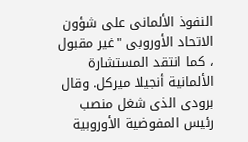النفوذ الألمانى على شؤون الاتحاد الأوروبى "غير مقبول ، كما انتقد المستشارة الألمانية أنجيلا ميركل. وقال برودى الذى شغل منصب رئيس المفوضية الأوروبية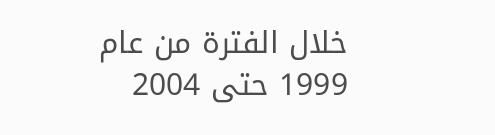خلال الفترة من عام 1999 حتى 2004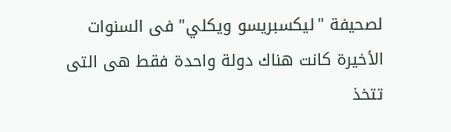لصحيفة "ليكسبريسو ويكلي" فى السنوات الأخيرة كانت هناك دولة واحدة فقط هى التى تتخذ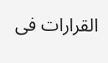القرارات فى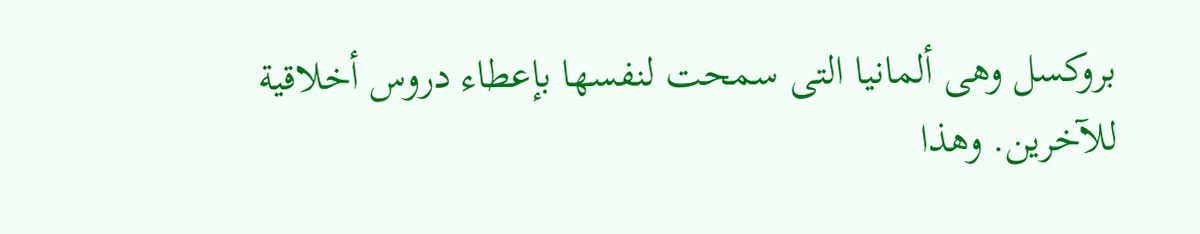بروكسل وهى ألمانيا التى سمحت لنفسها بإعطاء دروس أخلاقية للآخرين. وهذا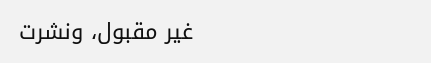غير مقبول، ونشرت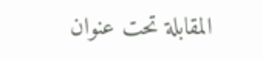المقابلة تحت عنوان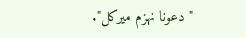"دعونا نهزم ميركل".